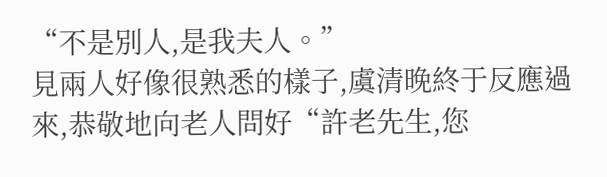“不是別人,是我夫人。”
見兩人好像很熟悉的樣子,虞清晚終于反應過來,恭敬地向老人問好“許老先生,您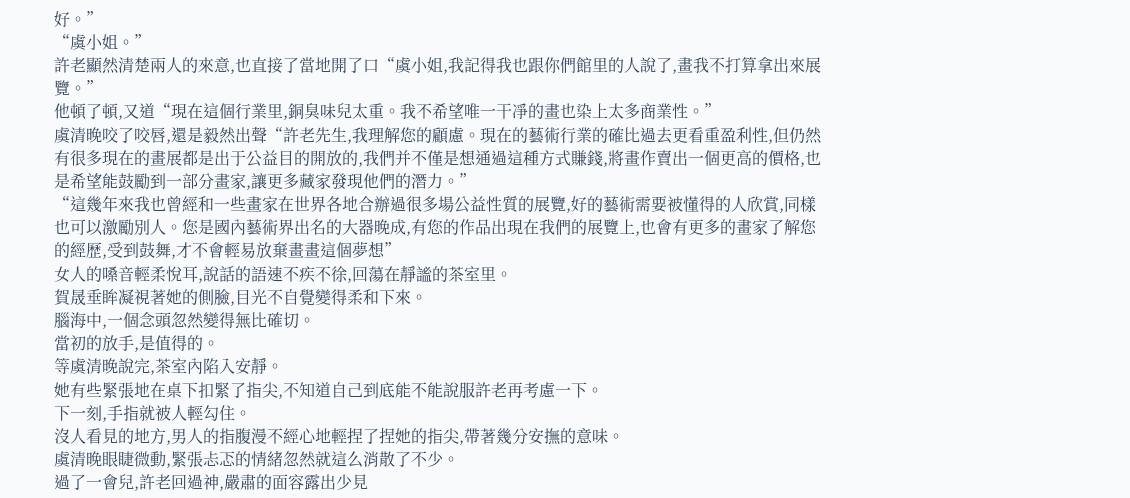好。”
“虞小姐。”
許老顯然清楚兩人的來意,也直接了當地開了口“虞小姐,我記得我也跟你們館里的人說了,畫我不打算拿出來展覽。”
他頓了頓,又道“現在這個行業里,銅臭味兒太重。我不希望唯一干凈的畫也染上太多商業性。”
虞清晚咬了咬唇,還是毅然出聲“許老先生,我理解您的顧慮。現在的藝術行業的確比過去更看重盈利性,但仍然有很多現在的畫展都是出于公益目的開放的,我們并不僅是想通過這種方式賺錢,將畫作賣出一個更高的價格,也是希望能鼓勵到一部分畫家,讓更多藏家發現他們的潛力。”
“這幾年來我也曾經和一些畫家在世界各地合辦過很多場公益性質的展覽,好的藝術需要被懂得的人欣賞,同樣也可以激勵別人。您是國內藝術界出名的大器晚成,有您的作品出現在我們的展覽上,也會有更多的畫家了解您的經歷,受到鼓舞,才不會輕易放棄畫畫這個夢想”
女人的嗓音輕柔悅耳,說話的語速不疾不徐,回蕩在靜謐的茶室里。
賀晟垂眸凝視著她的側臉,目光不自覺變得柔和下來。
腦海中,一個念頭忽然變得無比確切。
當初的放手,是值得的。
等虞清晚說完,茶室內陷入安靜。
她有些緊張地在桌下扣緊了指尖,不知道自己到底能不能說服許老再考慮一下。
下一刻,手指就被人輕勾住。
沒人看見的地方,男人的指腹漫不經心地輕捏了捏她的指尖,帶著幾分安撫的意味。
虞清晚眼睫微動,緊張忐忑的情緒忽然就這么消散了不少。
過了一會兒,許老回過神,嚴肅的面容露出少見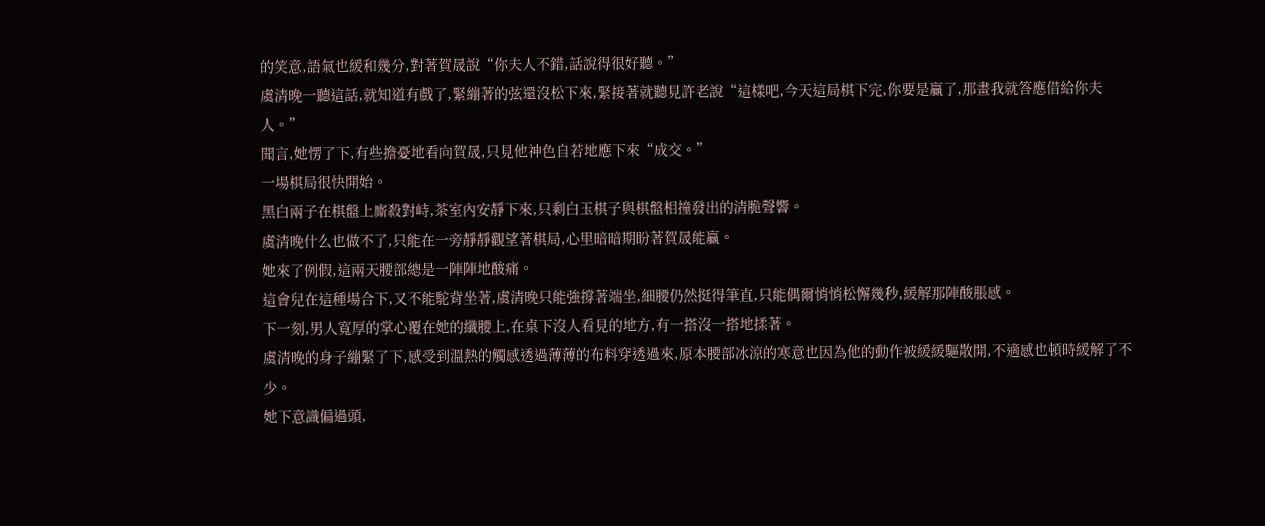的笑意,語氣也緩和幾分,對著賀晟說“你夫人不錯,話說得很好聽。”
虞清晚一聽這話,就知道有戲了,緊繃著的弦還沒松下來,緊接著就聽見許老說“這樣吧,今天這局棋下完,你要是贏了,那畫我就答應借給你夫人。”
聞言,她愣了下,有些擔憂地看向賀晟,只見他神色自若地應下來“成交。”
一場棋局很快開始。
黑白兩子在棋盤上廝殺對峙,茶室內安靜下來,只剩白玉棋子與棋盤相撞發出的清脆聲響。
虞清晚什么也做不了,只能在一旁靜靜觀望著棋局,心里暗暗期盼著賀晟能贏。
她來了例假,這兩天腰部總是一陣陣地酸痛。
這會兒在這種場合下,又不能駝背坐著,虞清晚只能強撐著端坐,細腰仍然挺得筆直,只能偶爾悄悄松懈幾秒,緩解那陣酸脹感。
下一刻,男人寬厚的掌心覆在她的纖腰上,在桌下沒人看見的地方,有一搭沒一搭地揉著。
虞清晚的身子繃緊了下,感受到溫熱的觸感透過薄薄的布料穿透過來,原本腰部冰涼的寒意也因為他的動作被緩緩驅散開,不適感也頓時緩解了不少。
她下意識偏過頭,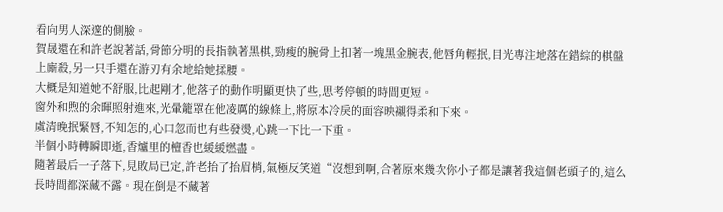看向男人深邃的側臉。
賀晟還在和許老說著話,骨節分明的長指執著黑棋,勁瘦的腕骨上扣著一塊黑金腕表,他唇角輕抿,目光專注地落在錯綜的棋盤上廝殺,另一只手還在游刃有余地給她揉腰。
大概是知道她不舒服,比起剛才,他落子的動作明顯更快了些,思考停頓的時間更短。
窗外和煦的余暉照射進來,光暈籠罩在他凌厲的線條上,將原本冷戾的面容映襯得柔和下來。
虞清晚抿緊唇,不知怎的,心口忽而也有些發燙,心跳一下比一下重。
半個小時轉瞬即逝,香爐里的檀香也緩緩燃盡。
隨著最后一子落下,見敗局已定,許老抬了抬眉梢,氣極反笑道“沒想到啊,合著原來幾次你小子都是讓著我這個老頭子的,這么長時間都深藏不露。現在倒是不藏著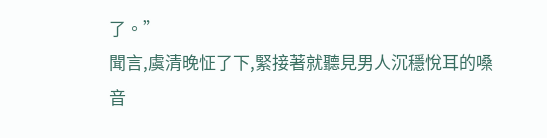了。”
聞言,虞清晚怔了下,緊接著就聽見男人沉穩悅耳的嗓音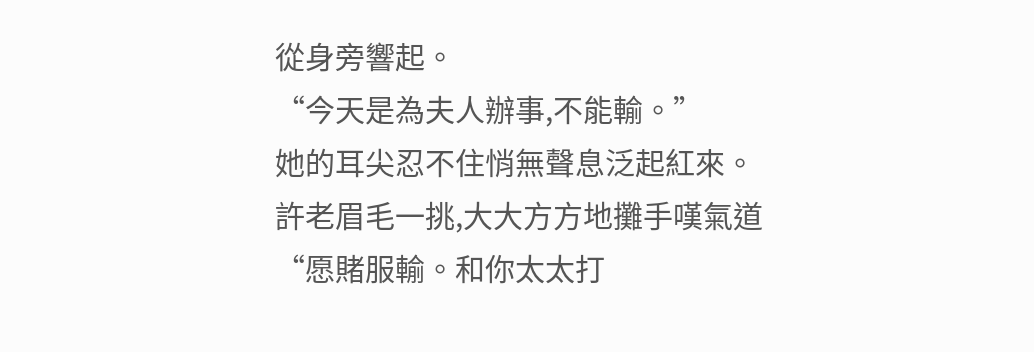從身旁響起。
“今天是為夫人辦事,不能輸。”
她的耳尖忍不住悄無聲息泛起紅來。
許老眉毛一挑,大大方方地攤手嘆氣道“愿賭服輸。和你太太打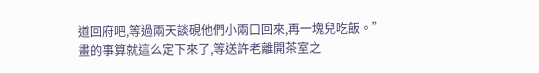道回府吧,等過兩天談硯他們小兩口回來,再一塊兒吃飯。”
畫的事算就這么定下來了,等送許老離開茶室之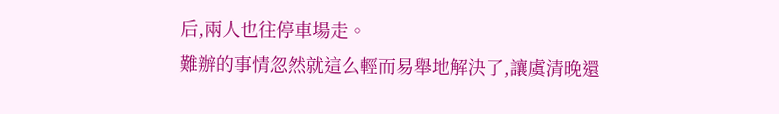后,兩人也往停車場走。
難辦的事情忽然就這么輕而易舉地解決了,讓虞清晚還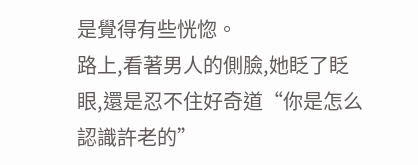是覺得有些恍惚。
路上,看著男人的側臉,她眨了眨眼,還是忍不住好奇道“你是怎么認識許老的”